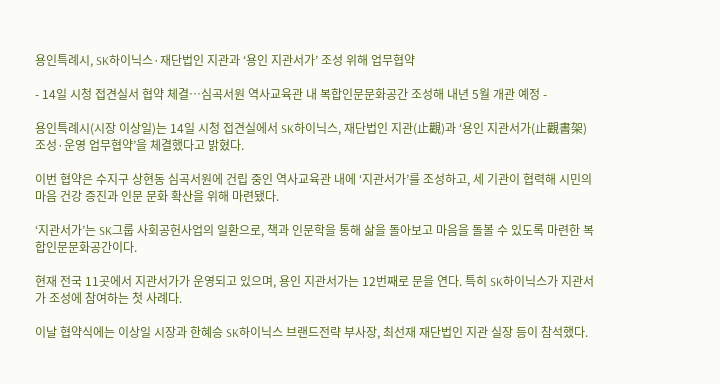용인특례시, SK하이닉스·재단법인 지관과 ‘용인 지관서가’ 조성 위해 업무협약

- 14일 시청 접견실서 협약 체결…심곡서원 역사교육관 내 복합인문문화공간 조성해 내년 5월 개관 예정 -

용인특례시(시장 이상일)는 14일 시청 접견실에서 SK하이닉스, 재단법인 지관(止觀)과 ‘용인 지관서가(止觀書架) 조성·운영 업무협약’을 체결했다고 밝혔다.

이번 협약은 수지구 상현동 심곡서원에 건립 중인 역사교육관 내에 ‘지관서가’를 조성하고, 세 기관이 협력해 시민의 마음 건강 증진과 인문 문화 확산을 위해 마련됐다.

‘지관서가’는 SK그룹 사회공헌사업의 일환으로, 책과 인문학을 통해 삶을 돌아보고 마음을 돌볼 수 있도록 마련한 복합인문문화공간이다.

현재 전국 11곳에서 지관서가가 운영되고 있으며, 용인 지관서가는 12번째로 문을 연다. 특히 SK하이닉스가 지관서가 조성에 참여하는 첫 사례다.

이날 협약식에는 이상일 시장과 한혜승 SK하이닉스 브랜드전략 부사장, 최선재 재단법인 지관 실장 등이 참석했다.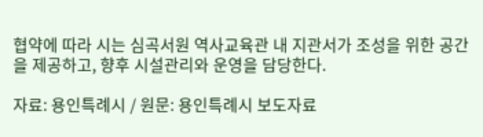협약에 따라 시는 심곡서원 역사교육관 내 지관서가 조성을 위한 공간을 제공하고, 향후 시설관리와 운영을 담당한다.

자료: 용인특례시 / 원문: 용인특례시 보도자료